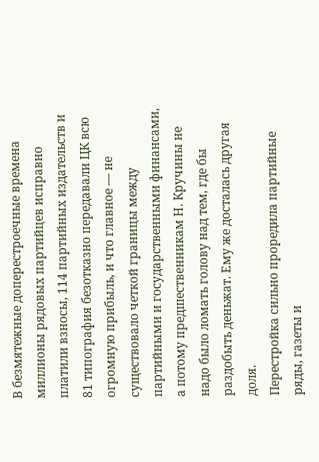В безмятежные доперестроечные времена миллионы рядовых партийцев исправно платили взносы, 114 партийных издательств и 81 типография безотказно передавали ЦК всю огромную прибыль, и что главное — не существовало четкой границы между партийными и государственными финансами, а потому предшественникам Н. Кручины не надо было ломать голову над тем, где бы раздобыть деньжат. Ему же досталась другая доля.
Перестройка сильно проредила партийные ряды, газеты и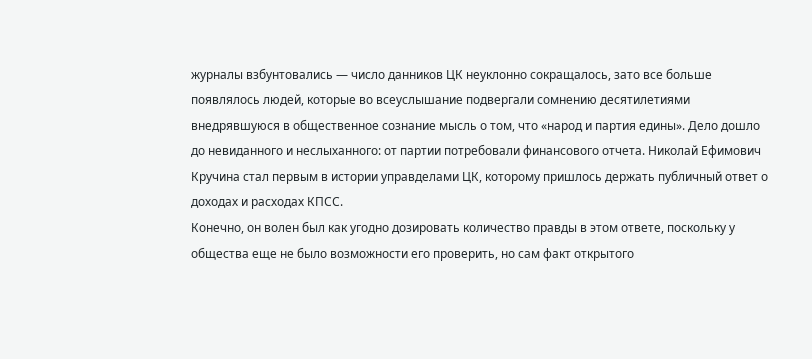журналы взбунтовались — число данников ЦК неуклонно сокращалось, зато все больше появлялось людей, которые во всеуслышание подвергали сомнению десятилетиями внедрявшуюся в общественное сознание мысль о том, что «народ и партия едины». Дело дошло до невиданного и неслыханного: от партии потребовали финансового отчета. Николай Ефимович Кручина стал первым в истории управделами ЦК, которому пришлось держать публичный ответ о доходах и расходах КПСС.
Конечно, он волен был как угодно дозировать количество правды в этом ответе, поскольку у общества еще не было возможности его проверить, но сам факт открытого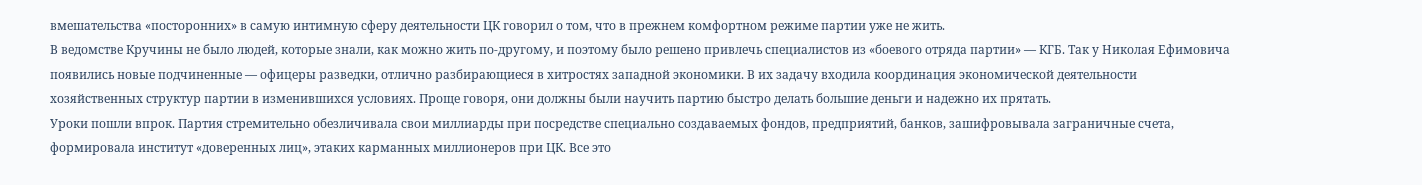вмешательства «посторонних» в самую интимную сферу деятельности ЦК говорил о том, что в прежнем комфортном режиме партии уже не жить.
В ведомстве Кручины не было людей, которые знали, как можно жить по-другому, и поэтому было решено привлечь специалистов из «боевого отряда партии» — КГБ. Так у Николая Ефимовича появились новые подчиненные — офицеры разведки, отлично разбирающиеся в хитростях западной экономики. В их задачу входила координация экономической деятельности хозяйственных структур партии в изменившихся условиях. Проще говоря, они должны были научить партию быстро делать большие деньги и надежно их прятать.
Уроки пошли впрок. Партия стремительно обезличивала свои миллиарды при посредстве специально создаваемых фондов, предприятий, банков, зашифровывала заграничные счета, формировала институт «доверенных лиц», этаких карманных миллионеров при ЦК. Все это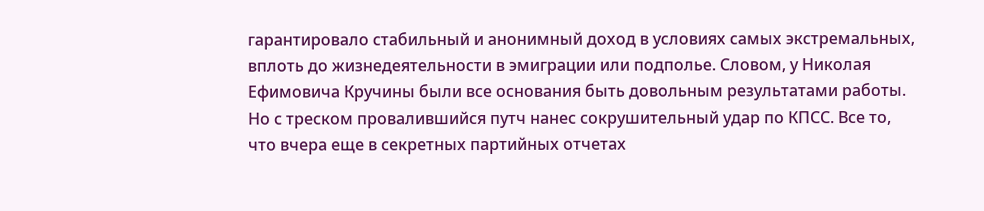гарантировало стабильный и анонимный доход в условиях самых экстремальных, вплоть до жизнедеятельности в эмиграции или подполье. Словом, у Николая Ефимовича Кручины были все основания быть довольным результатами работы.
Но с треском провалившийся путч нанес сокрушительный удар по КПСС. Все то, что вчера еще в секретных партийных отчетах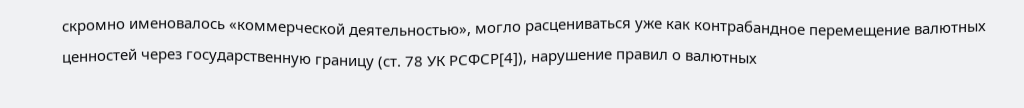скромно именовалось «коммерческой деятельностью», могло расцениваться уже как контрабандное перемещение валютных ценностей через государственную границу (ст. 78 УК РСФСР[4]), нарушение правил о валютных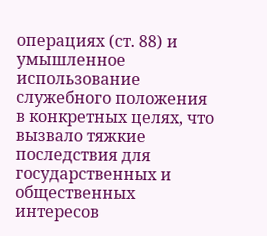операциях (ст. 88) и умышленное использование служебного положения в конкретных целях, что вызвало тяжкие последствия для государственных и общественных интересов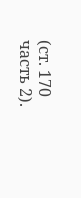(ст. 170 часть 2).